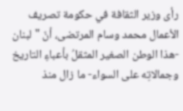رأى وزير الثقافة في حكومة تصريف الأعمال محمد وسام المرتضى، أنّ "لبنان -هذا الوطن الصغير المثقلُ بأعباءِ التاريخ وجمالاتِه على السواء- ما زال منذ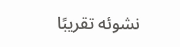نشوئه تقريبًا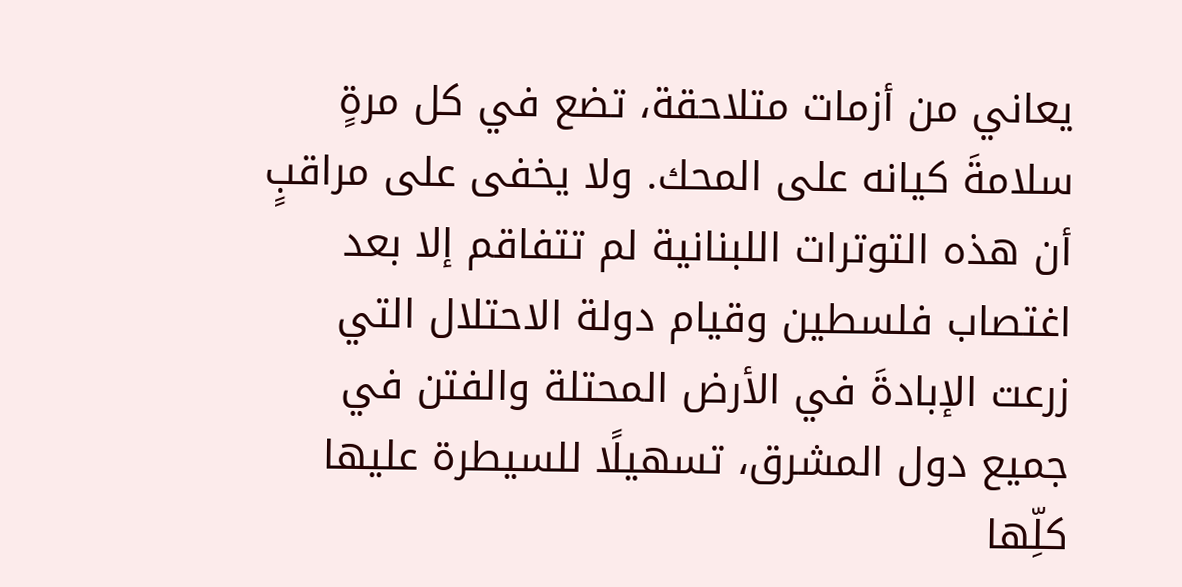يعاني من أزمات متلاحقة، تضع في كل مرةٍ سلامةَ كيانه على المحك. ولا يخفى على مراقبٍ أن هذه التوترات اللبنانية لم تتفاقم إلا بعد اغتصاب فلسطين وقيام دولة الاحتلال التي زرعت الإبادةَ في الأرض المحتلة والفتن في جميع دول المشرق، تسهيلًا للسيطرة عليها كلِّها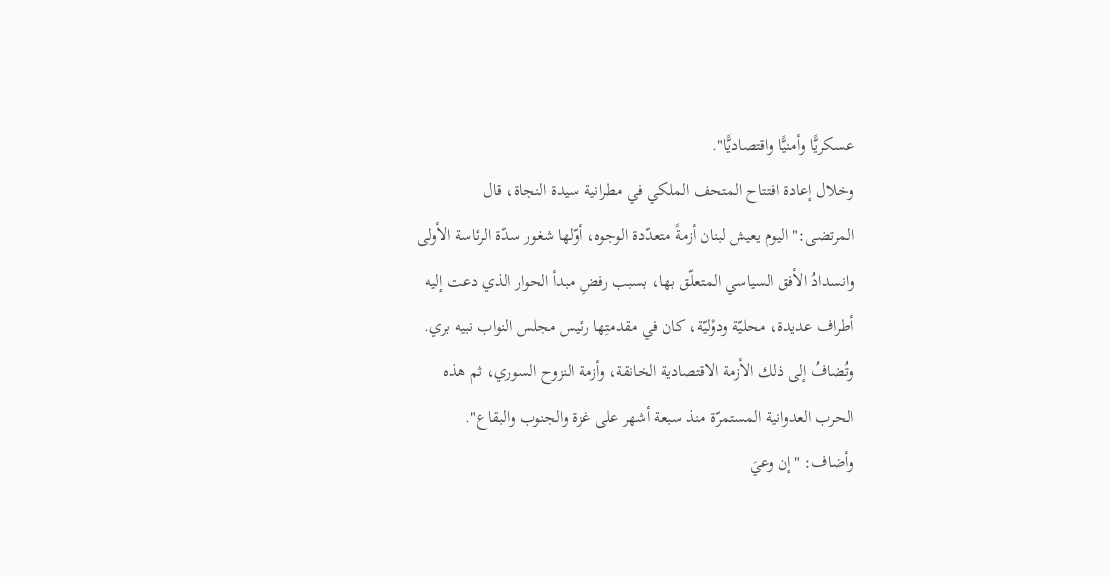عسكريًّا وأمنيًّا واقتصاديًّا".
وخلال إعادة افتتاح المتحف الملكي في مطرانية سيدة النجاة، قال المرتضى:"اليوم يعيش لبنان أزمةً متعدّدة الوجوه، أوّلها شغور سدّة الرئاسة الأولى وانسدادُ الأفق السياسي المتعلّق بها، بسبب رفضِ مبدأ الحوار الذي دعت إليه أطراف عديدة، محليّة ودوْليّة، كان في مقدمتِها رئيس مجلس النواب نبيه بري. وتُضافُ إلى ذلك الأزمة الاقتصادية الخانقة، وأزمة النزوح السوري، ثم هذه الحرب العدوانية المستمرّة منذ سبعة أشهر على غزة والجنوب والبقاع".
وأضاف: "إن وعيَ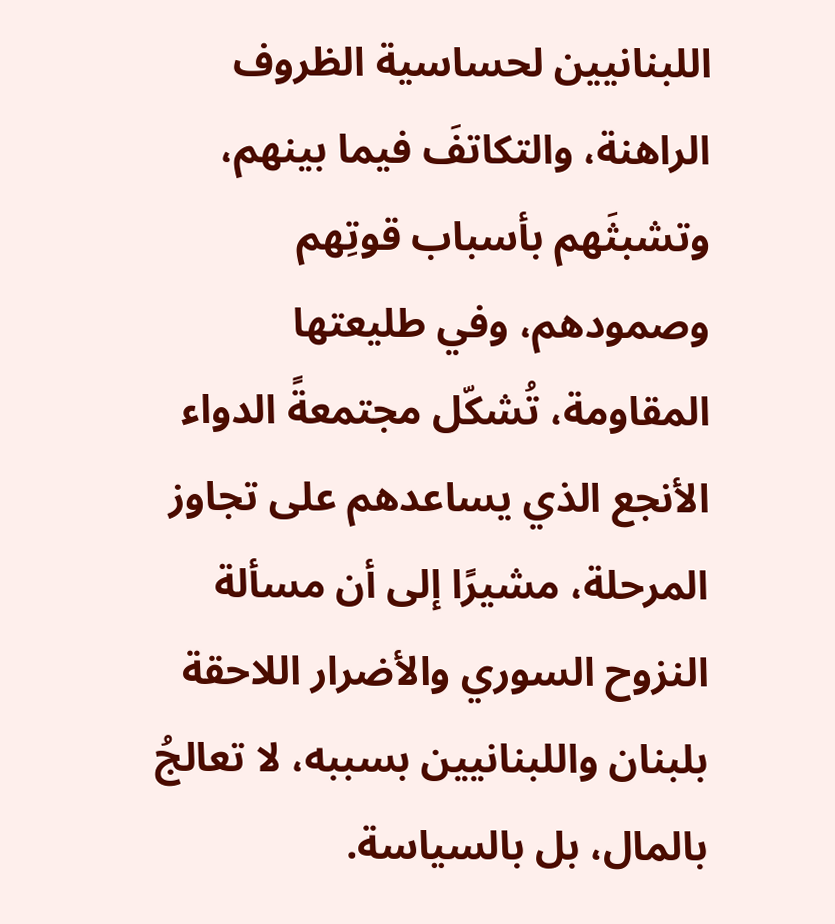اللبنانيين لحساسية الظروف الراهنة، والتكاتفَ فيما بينهم، وتشبثَهم بأسباب قوتِهم وصمودهم، وفي طليعتها المقاومة، تُشكّل مجتمعةً الدواء الأنجع الذي يساعدهم على تجاوز المرحلة، مشيرًا إلى أن مسألة النزوح السوري والأضرار اللاحقة بلبنان واللبنانيين بسببه، لا تعالجُ بالمال، بل بالسياسة.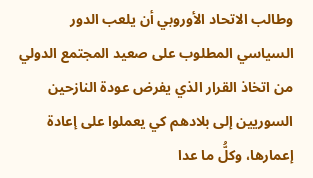وطالب الاتحاد الأوروبي أن يلعب الدور السياسي المطلوب على صعيد المجتمع الدولي من اتخاذ القرار الذي يفرض عودة النازحين السوريين إلى بلادهم كي يعملوا على إعادة إعمارها، وكلُّ ما عدا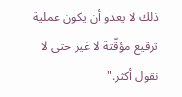ذلك لا يعدو أن يكون عملية ترقيع مؤقّتة لا غير حتى لا نقول أكثر."